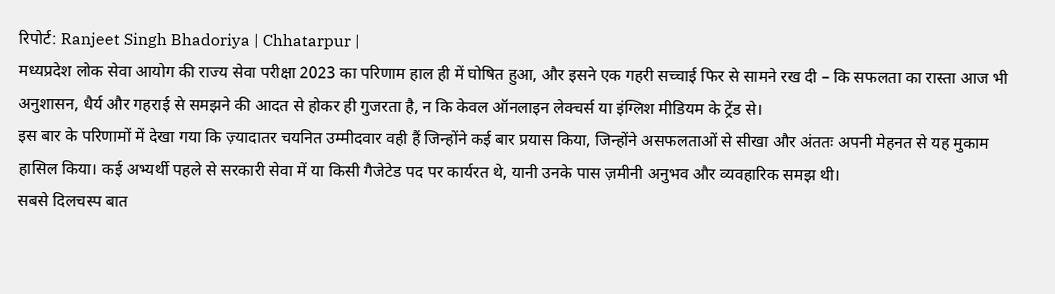रिपोर्ट: Ranjeet Singh Bhadoriya | Chhatarpur |
मध्यप्रदेश लोक सेवा आयोग की राज्य सेवा परीक्षा 2023 का परिणाम हाल ही में घोषित हुआ, और इसने एक गहरी सच्चाई फिर से सामने रख दी – कि सफलता का रास्ता आज भी अनुशासन, धैर्य और गहराई से समझने की आदत से होकर ही गुजरता है, न कि केवल ऑनलाइन लेक्चर्स या इंग्लिश मीडियम के ट्रेंड से।
इस बार के परिणामों में देखा गया कि ज़्यादातर चयनित उम्मीदवार वही हैं जिन्होंने कई बार प्रयास किया, जिन्होंने असफलताओं से सीखा और अंततः अपनी मेहनत से यह मुकाम हासिल किया। कई अभ्यर्थी पहले से सरकारी सेवा में या किसी गैजेटेड पद पर कार्यरत थे, यानी उनके पास ज़मीनी अनुभव और व्यवहारिक समझ थी।
सबसे दिलचस्प बात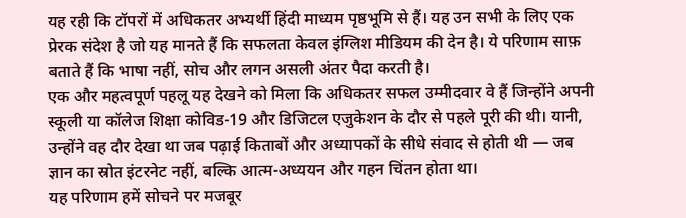यह रही कि टॉपरों में अधिकतर अभ्यर्थी हिंदी माध्यम पृष्ठभूमि से हैं। यह उन सभी के लिए एक प्रेरक संदेश है जो यह मानते हैं कि सफलता केवल इंग्लिश मीडियम की देन है। ये परिणाम साफ़ बताते हैं कि भाषा नहीं, सोच और लगन असली अंतर पैदा करती है।
एक और महत्वपूर्ण पहलू यह देखने को मिला कि अधिकतर सफल उम्मीदवार वे हैं जिन्होंने अपनी स्कूली या कॉलेज शिक्षा कोविड-19 और डिजिटल एजुकेशन के दौर से पहले पूरी की थी। यानी, उन्होंने वह दौर देखा था जब पढ़ाई किताबों और अध्यापकों के सीधे संवाद से होती थी — जब ज्ञान का स्रोत इंटरनेट नहीं, बल्कि आत्म-अध्ययन और गहन चिंतन होता था।
यह परिणाम हमें सोचने पर मजबूर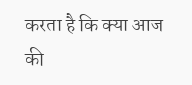करता है कि क्या आज की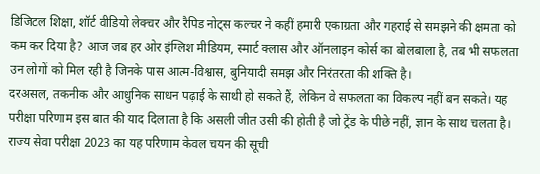डिजिटल शिक्षा, शॉर्ट वीडियो लेक्चर और रैपिड नोट्स कल्चर ने कहीं हमारी एकाग्रता और गहराई से समझने की क्षमता को कम कर दिया है? आज जब हर ओर इंग्लिश मीडियम, स्मार्ट क्लास और ऑनलाइन कोर्स का बोलबाला है, तब भी सफलता उन लोगों को मिल रही है जिनके पास आत्म-विश्वास, बुनियादी समझ और निरंतरता की शक्ति है।
दरअसल, तकनीक और आधुनिक साधन पढ़ाई के साथी हो सकते हैं, लेकिन वे सफलता का विकल्प नहीं बन सकते। यह परीक्षा परिणाम इस बात की याद दिलाता है कि असली जीत उसी की होती है जो ट्रेंड के पीछे नहीं, ज्ञान के साथ चलता है।
राज्य सेवा परीक्षा 2023 का यह परिणाम केवल चयन की सूची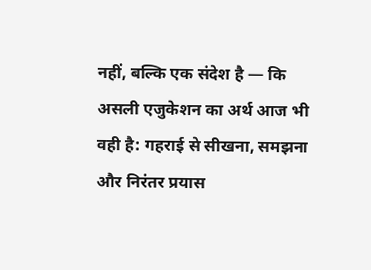नहीं, बल्कि एक संदेश है — कि असली एजुकेशन का अर्थ आज भी वही है: गहराई से सीखना, समझना और निरंतर प्रयास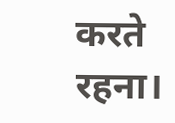करते रहना।